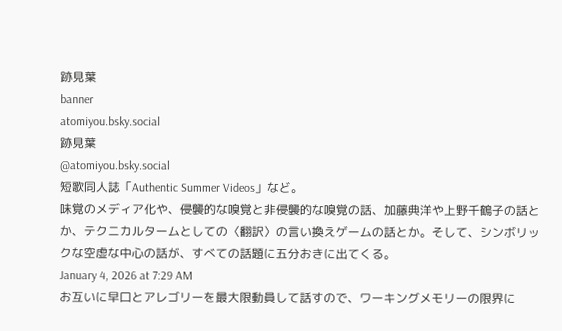跡見葉
banner
atomiyou.bsky.social
跡見葉
@atomiyou.bsky.social
短歌同人誌「Authentic Summer Videos」など。
味覚のメディア化や、侵襲的な嗅覚と非侵襲的な嗅覚の話、加藤典洋や上野千鶴子の話とか、テクニカルタームとしての〈翻訳〉の言い換えゲームの話とか。そして、シンボリックな空虚な中心の話が、すべての話題に五分おきに出てくる。
January 4, 2026 at 7:29 AM
お互いに早口とアレゴリーを最大限動員して話すので、ワーキングメモリーの限界に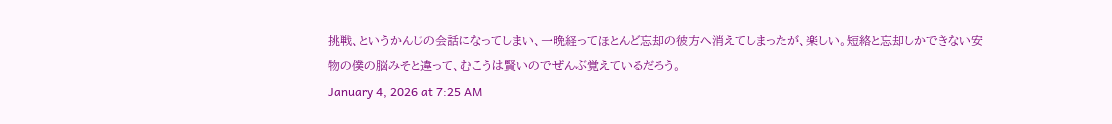挑戦、というかんじの会話になってしまい、一晩経ってほとんど忘却の彼方へ消えてしまったが、楽しい。短絡と忘却しかできない安物の僕の脳みそと違って、むこうは賢いのでぜんぶ覚えているだろう。
January 4, 2026 at 7:25 AM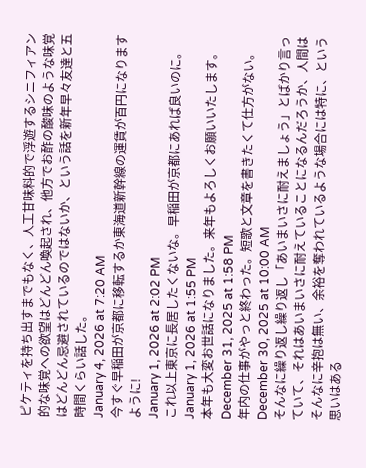ピケティを持ち出すまでもなく、人工甘味料的で浮遊するシニフィアン的な味覚への欲望はどんどん喚起され、他方でお酢の酸味のような味覚はどんどん忌避されているのではないか、という話を新年早々友達と五時間くらい話した。
January 4, 2026 at 7:20 AM
今すぐ早稲田が京都に移転するか東海道新幹線の運賃が百円になりますように!
January 1, 2026 at 2:02 PM
これ以上東京に長居したくないな。早稲田が京都にあれば良いのに。
January 1, 2026 at 1:55 PM
本年も大変お世話になりました。来年もよろしくお願いいたします。
December 31, 2025 at 1:58 PM
年内の仕事がやっと終わった。短歌と文章を書きたくて仕方がない。
December 30, 2025 at 10:00 AM
そんなに繰り返し繰り返し「あいまいさに耐えましょう」とばかり言っていて、それはあいまいさに耐えていることになるんだろうか、人間はそんなに辛抱は無い、余裕を奪われているような場合には特に、という思いはある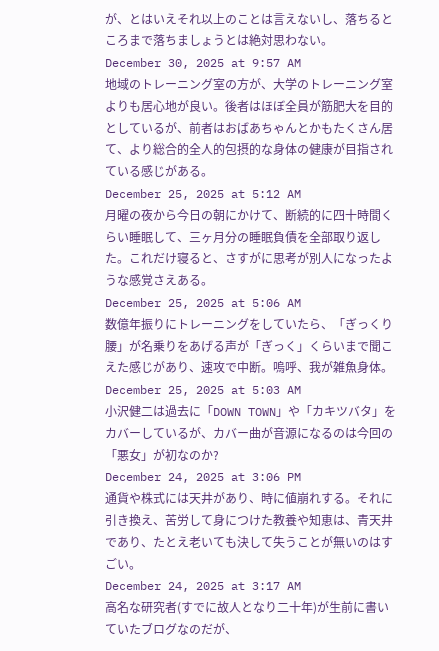が、とはいえそれ以上のことは言えないし、落ちるところまで落ちましょうとは絶対思わない。
December 30, 2025 at 9:57 AM
地域のトレーニング室の方が、大学のトレーニング室よりも居心地が良い。後者はほぼ全員が筋肥大を目的としているが、前者はおばあちゃんとかもたくさん居て、より総合的全人的包摂的な身体の健康が目指されている感じがある。
December 25, 2025 at 5:12 AM
月曜の夜から今日の朝にかけて、断続的に四十時間くらい睡眠して、三ヶ月分の睡眠負債を全部取り返した。これだけ寝ると、さすがに思考が別人になったような感覚さえある。
December 25, 2025 at 5:06 AM
数億年振りにトレーニングをしていたら、「ぎっくり腰」が名乗りをあげる声が「ぎっく」くらいまで聞こえた感じがあり、速攻で中断。嗚呼、我が雑魚身体。
December 25, 2025 at 5:03 AM
小沢健二は過去に「DOWN TOWN」や「カキツバタ」をカバーしているが、カバー曲が音源になるのは今回の「悪女」が初なのか?
December 24, 2025 at 3:06 PM
通貨や株式には天井があり、時に値崩れする。それに引き換え、苦労して身につけた教養や知恵は、青天井であり、たとえ老いても決して失うことが無いのはすごい。
December 24, 2025 at 3:17 AM
高名な研究者(すでに故人となり二十年)が生前に書いていたブログなのだが、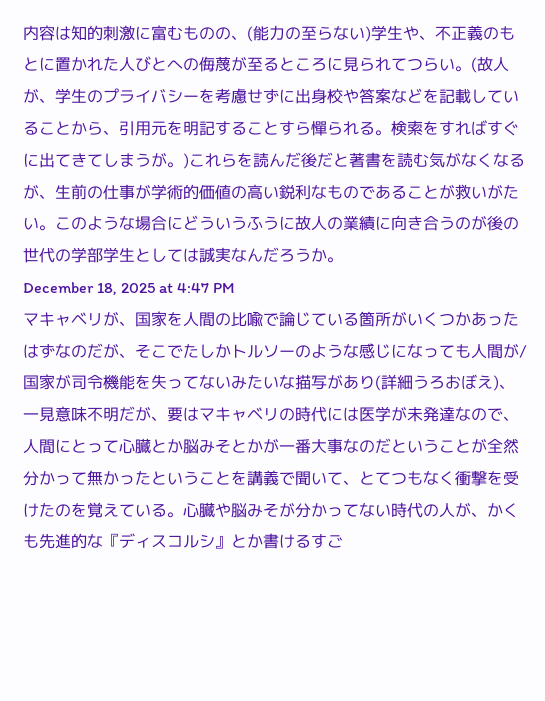内容は知的刺激に富むものの、(能力の至らない)学生や、不正義のもとに置かれた人びとへの侮蔑が至るところに見られてつらい。(故人が、学生のプライバシーを考慮せずに出身校や答案などを記載していることから、引用元を明記することすら憚られる。検索をすればすぐに出てきてしまうが。)これらを読んだ後だと著書を読む気がなくなるが、生前の仕事が学術的価値の高い鋭利なものであることが救いがたい。このような場合にどういうふうに故人の業績に向き合うのが後の世代の学部学生としては誠実なんだろうか。
December 18, 2025 at 4:47 PM
マキャベリが、国家を人間の比喩で論じている箇所がいくつかあったはずなのだが、そこでたしかトルソーのような感じになっても人間が/国家が司令機能を失ってないみたいな描写があり(詳細うろおぼえ)、一見意味不明だが、要はマキャベリの時代には医学が未発達なので、人間にとって心臓とか脳みそとかが一番大事なのだということが全然分かって無かったということを講義で聞いて、とてつもなく衝撃を受けたのを覚えている。心臓や脳みそが分かってない時代の人が、かくも先進的な『ディスコルシ』とか書けるすご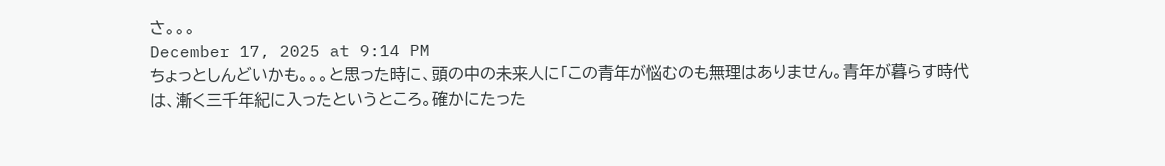さ。。。
December 17, 2025 at 9:14 PM
ちょっとしんどいかも。。。と思った時に、頭の中の未来人に「この青年が悩むのも無理はありません。青年が暮らす時代は、漸く三千年紀に入ったというところ。確かにたった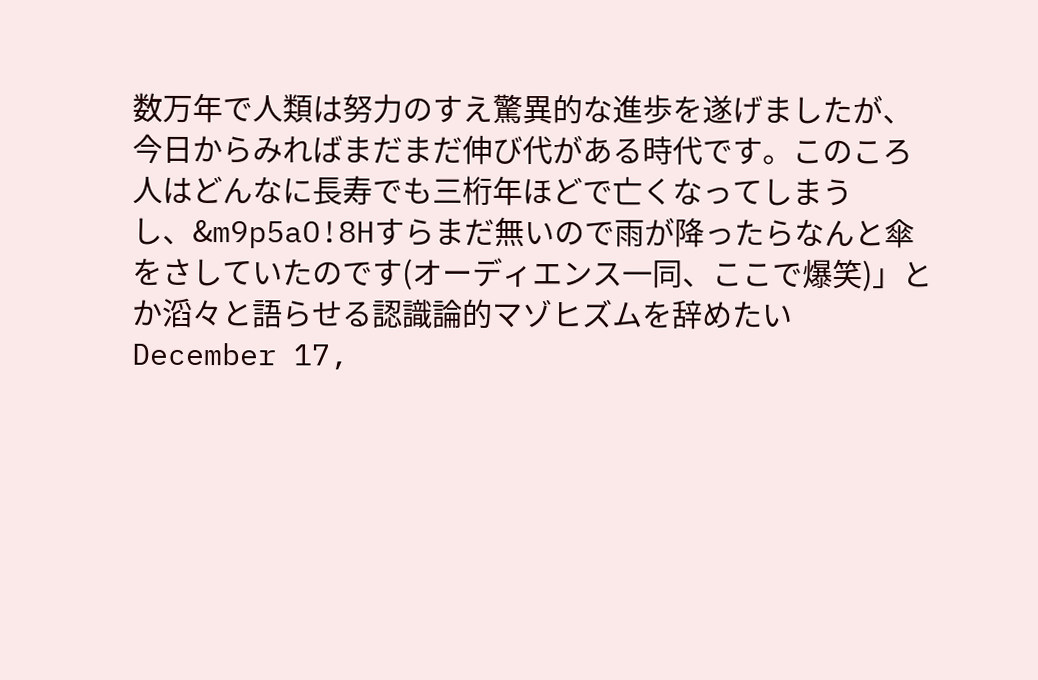数万年で人類は努力のすえ驚異的な進歩を遂げましたが、今日からみればまだまだ伸び代がある時代です。このころ人はどんなに長寿でも三桁年ほどで亡くなってしまうし、&m9p5aO!8Hすらまだ無いので雨が降ったらなんと傘をさしていたのです(オーディエンス一同、ここで爆笑)」とか滔々と語らせる認識論的マゾヒズムを辞めたい
December 17,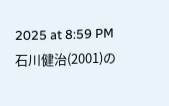2025 at 8:59 PM
石川健治(2001)の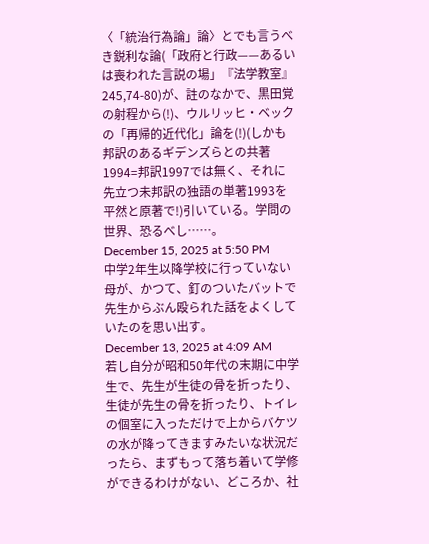〈「統治行為論」論〉とでも言うべき鋭利な論(「政府と行政——あるいは喪われた言説の場」『法学教室』245,74-80)が、註のなかで、黒田覚の射程から(!)、ウルリッヒ・ベックの「再帰的近代化」論を(!)(しかも邦訳のあるギデンズらとの共著1994=邦訳1997では無く、それに先立つ未邦訳の独語の単著1993を平然と原著で!)引いている。学問の世界、恐るべし……。
December 15, 2025 at 5:50 PM
中学2年生以降学校に行っていない母が、かつて、釘のついたバットで先生からぶん殴られた話をよくしていたのを思い出す。
December 13, 2025 at 4:09 AM
若し自分が昭和50年代の末期に中学生で、先生が生徒の骨を折ったり、生徒が先生の骨を折ったり、トイレの個室に入っただけで上からバケツの水が降ってきますみたいな状況だったら、まずもって落ち着いて学修ができるわけがない、どころか、社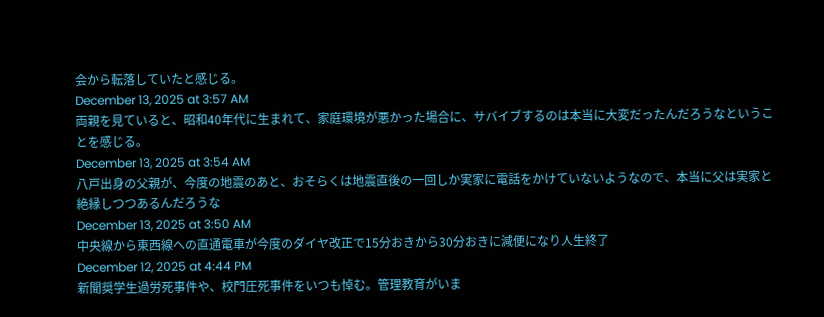会から転落していたと感じる。
December 13, 2025 at 3:57 AM
両親を見ていると、昭和40年代に生まれて、家庭環境が悪かった場合に、サバイブするのは本当に大変だったんだろうなということを感じる。
December 13, 2025 at 3:54 AM
八戸出身の父親が、今度の地震のあと、おそらくは地震直後の一回しか実家に電話をかけていないようなので、本当に父は実家と絶縁しつつあるんだろうな
December 13, 2025 at 3:50 AM
中央線から東西線への直通電車が今度のダイヤ改正で15分おきから30分おきに減便になり人生終了
December 12, 2025 at 4:44 PM
新聞奨学生過労死事件や、校門圧死事件をいつも悼む。管理教育がいま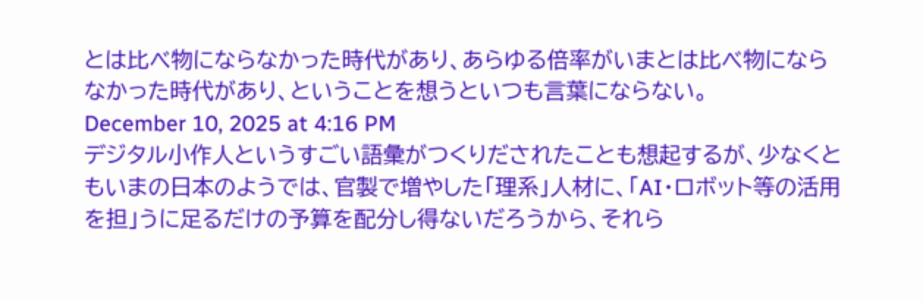とは比べ物にならなかった時代があり、あらゆる倍率がいまとは比べ物にならなかった時代があり、ということを想うといつも言葉にならない。
December 10, 2025 at 4:16 PM
デジタル小作人というすごい語彙がつくりだされたことも想起するが、少なくともいまの日本のようでは、官製で増やした「理系」人材に、「AI・ロボット等の活用を担」うに足るだけの予算を配分し得ないだろうから、それら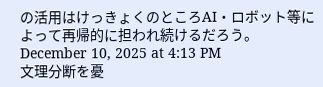の活用はけっきょくのところAI・ロボット等によって再帰的に担われ続けるだろう。
December 10, 2025 at 4:13 PM
文理分断を憂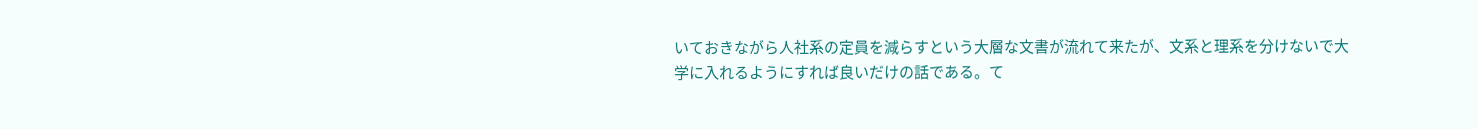いておきながら人社系の定員を減らすという大層な文書が流れて来たが、文系と理系を分けないで大学に入れるようにすれば良いだけの話である。て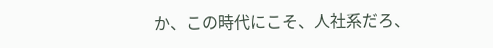か、この時代にこそ、人社系だろ、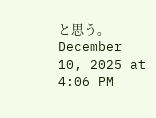と思う。
December 10, 2025 at 4:06 PM